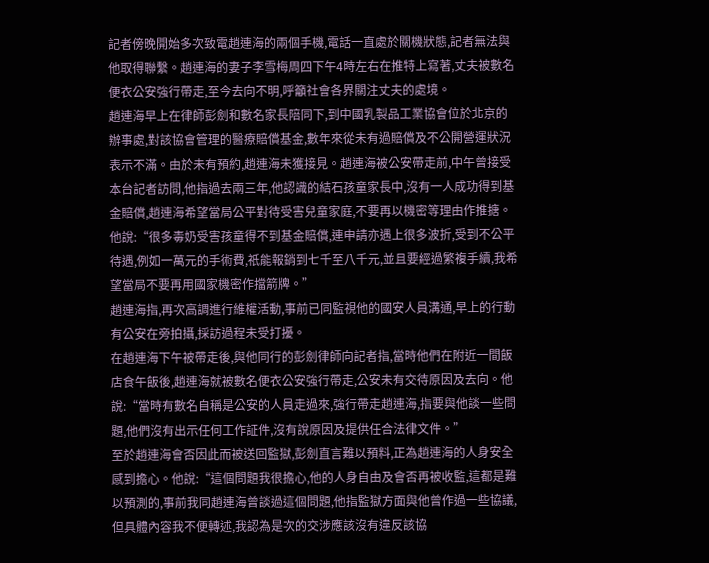記者傍晚開始多次致電趙連海的兩個手機,電話一直處於關機狀態,記者無法與他取得聯繫。趙連海的妻子李雪梅周四下午4時左右在推特上寫著,丈夫被數名便衣公安強行帶走,至今去向不明,呼籲社會各界關注丈夫的處境。
趙連海早上在律師彭劍和數名家長陪同下,到中國乳製品工業協會位於北京的辦事處,對該協會管理的醫療賠償基金,數年來從未有過賠償及不公開營運狀況表示不滿。由於未有預約,趙連海未獲接見。趙連海被公安帶走前,中午曾接受本台記者訪問,他指過去兩三年,他認識的結石孩童家長中,沒有一人成功得到基金賠償,趙連海希望當局公平對待受害兒童家庭,不要再以機密等理由作推搪。他說:“很多毒奶受害孩童得不到基金賠償,連申請亦遇上很多波折,受到不公平待遇,例如一萬元的手術費,祇能報銷到七千至八千元,並且要經過繁複手續,我希望當局不要再用國家機密作擋箭牌。”
趙連海指,再次高調進行維權活動,事前已同監視他的國安人員溝通,早上的行動有公安在旁拍攝,採訪過程未受打擾。
在趙連海下午被帶走後,與他同行的彭劍律師向記者指,當時他們在附近一間飯店食午飯後,趙連海就被數名便衣公安強行帶走,公安未有交待原因及去向。他說:“當時有數名自稱是公安的人員走過來,強行帶走趙連海,指要與他談一些問題,他們沒有出示任何工作証件,沒有說原因及提供任合法律文件。”
至於趙連海會否因此而被送回監獄,彭劍直言難以預料,正為趙連海的人身安全感到擔心。他說:“這個問題我很擔心,他的人身自由及會否再被收監,這都是難以預測的,事前我同趙連海曾談過這個問題,他指監獄方面與他曾作過一些協議,但具體內容我不便轉述,我認為是次的交涉應該沒有違反該協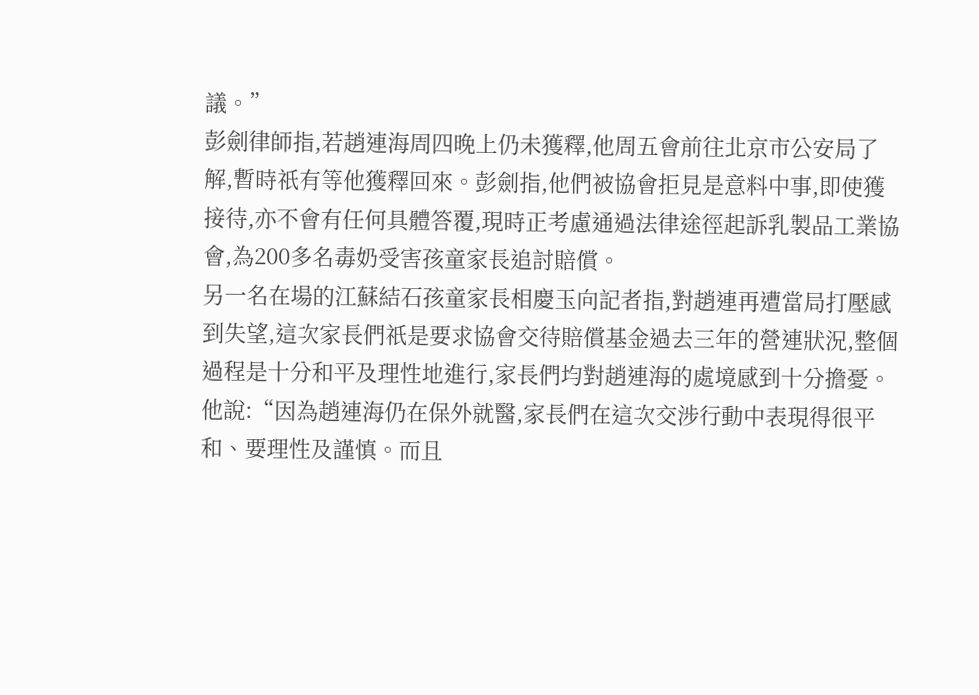議。”
彭劍律師指,若趙連海周四晚上仍未獲釋,他周五會前往北京市公安局了解,暫時祇有等他獲釋回來。彭劍指,他們被協會拒見是意料中事,即使獲接待,亦不會有任何具體答覆,現時正考慮通過法律途徑起訴乳製品工業協會,為200多名毒奶受害孩童家長追討賠償。
另一名在場的江蘇結石孩童家長相慶玉向記者指,對趙連再遭當局打壓感到失望,這次家長們祇是要求協會交待賠償基金過去三年的營連狀況,整個過程是十分和平及理性地進行,家長們均對趙連海的處境感到十分擔憂。他說:“因為趙連海仍在保外就醫,家長們在這次交涉行動中表現得很平和、要理性及謹慎。而且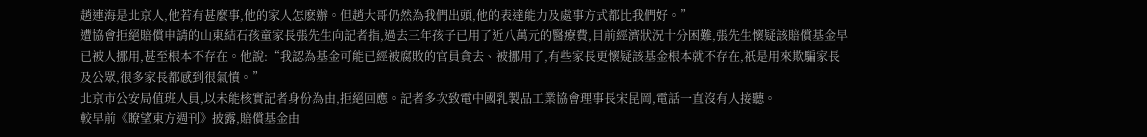趙連海是北京人,他若有甚麼事,他的家人怎麽辦。但趙大哥仍然為我們出頭,他的表達能力及處事方式都比我們好。”
遭協會拒絕賠償申請的山東結石孩童家長張先生向記者指,過去三年孩子已用了近八萬元的醫療費,目前經濟狀況十分困難,張先生懷疑該賠償基金早已被人挪用,甚至根本不存在。他說:“我認為基金可能已經被腐敗的官員貪去、被挪用了,有些家長更懷疑該基金根本就不存在,祇是用來欺騙家長及公眾,很多家長都感到很氣憤。”
北京市公安局值班人員,以未能核實記者身份為由,拒絕回應。記者多次致電中國乳製品工業協會理事長宋昆岡,電話一直沒有人接聽。
較早前《瞭望東方週刊》披露,賠償基金由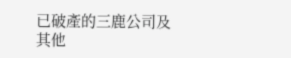已破產的三鹿公司及其他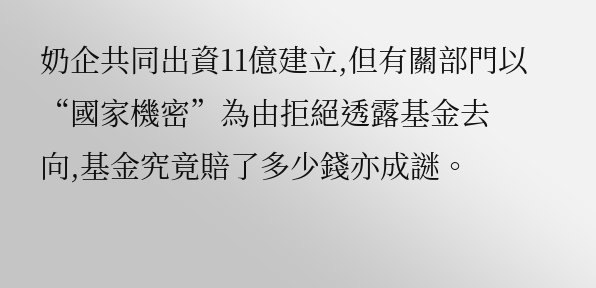奶企共同出資11億建立,但有關部門以“國家機密”為由拒絕透露基金去向,基金究竟賠了多少錢亦成謎。